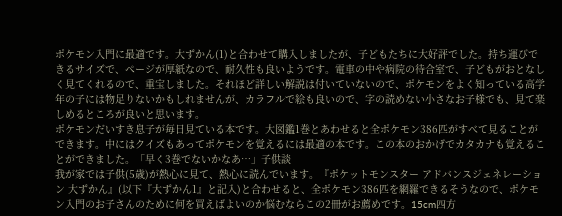ポケモン入門に最適です。大ずかん(1)と合わせて購入しましたが、子どもたちに大好評でした。持ち運びできるサイズで、ページが厚紙なので、耐久性も良いようです。電車の中や病院の待合室で、子どもがおとなしく見てくれるので、重宝しました。それほど詳しい解説は付いていないので、ポケモンをよく知っている高学年の子には物足りないかもしれませんが、カラフルで絵も良いので、字の読めない小さなお子様でも、見て楽しめるところが良いと思います。
ポケモンだいすき息子が毎日見ている本です。大図鑑1巻とあわせると全ポケモン386匹がすべて見ることができます。中にはクイズもあってポケモンを覚えるには最適の本です。この本のおかげでカタカナも覚えることができました。「早く3巻でないかなあ…」子供談
我が家では子供(5歳)が熱心に見て、熱心に読んでいます。『ポケットモンスター アドバンスジェネレーション 大ずかん』(以下『大ずかん1』と記入)と合わせると、全ポケモン386匹を網羅できるそうなので、ポケモン入門のお子さんのために何を買えばよいのか悩むならこの2冊がお薦めです。15cm四方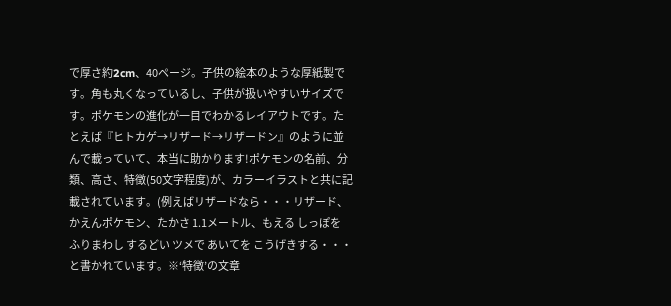で厚さ約2cm、40ページ。子供の絵本のような厚紙製です。角も丸くなっているし、子供が扱いやすいサイズです。ポケモンの進化が一目でわかるレイアウトです。たとえば『ヒトカゲ→リザード→リザードン』のように並んで載っていて、本当に助かります!ポケモンの名前、分類、高さ、特徴(50文字程度)が、カラーイラストと共に記載されています。(例えばリザードなら・・・リザード、かえんポケモン、たかさ 1.1メートル、もえる しっぽを ふりまわし するどい ツメで あいてを こうげきする・・・と書かれています。※‘特徴’の文章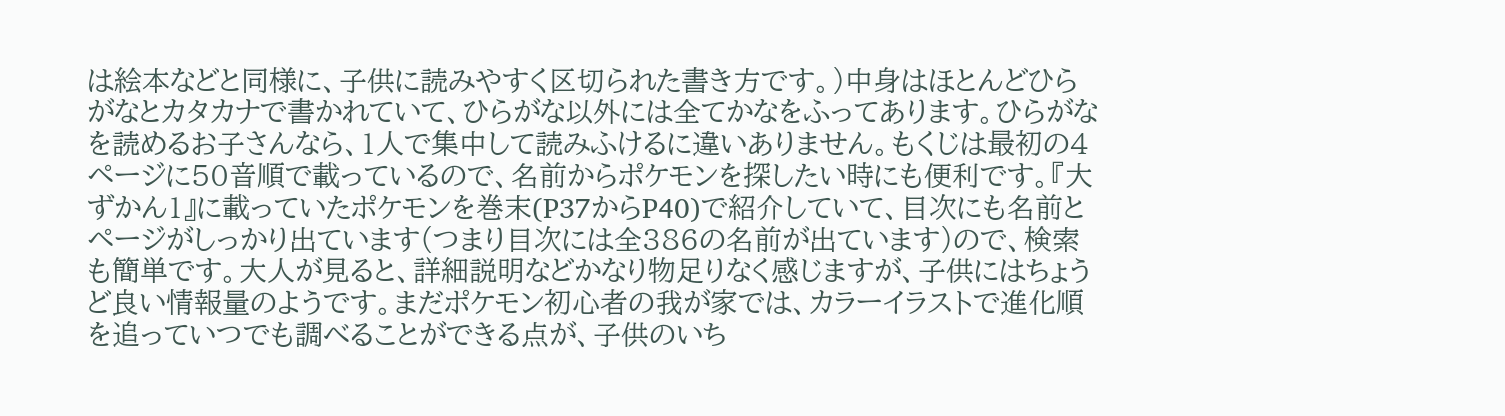は絵本などと同様に、子供に読みやすく区切られた書き方です。)中身はほとんどひらがなとカタカナで書かれていて、ひらがな以外には全てかなをふってあります。ひらがなを読めるお子さんなら、1人で集中して読みふけるに違いありません。もくじは最初の4ページに50音順で載っているので、名前からポケモンを探したい時にも便利です。『大ずかん1』に載っていたポケモンを巻末(P37からP40)で紹介していて、目次にも名前とページがしっかり出ています(つまり目次には全386の名前が出ています)ので、検索も簡単です。大人が見ると、詳細説明などかなり物足りなく感じますが、子供にはちょうど良い情報量のようです。まだポケモン初心者の我が家では、カラーイラストで進化順を追っていつでも調べることができる点が、子供のいち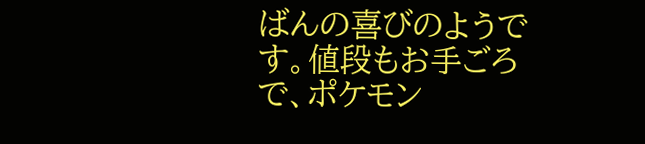ばんの喜びのようです。値段もお手ごろで、ポケモン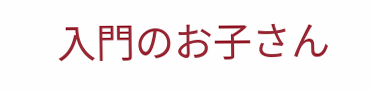入門のお子さん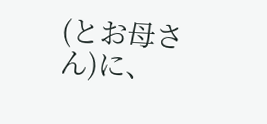(とお母さん)に、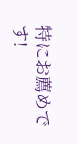特にお薦めです!